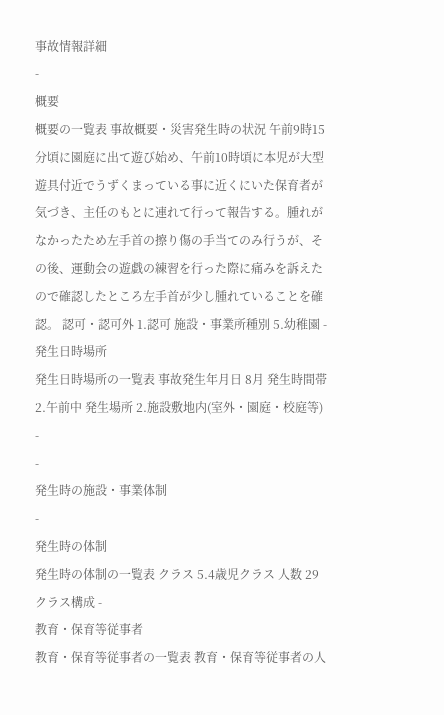事故情報詳細
-
概要
概要の一覧表 事故概要・災害発生時の状況 午前9時15分頃に園庭に出て遊び始め、午前10時頃に本児が大型遊具付近でうずくまっている事に近くにいた保育者が気づき、主任のもとに連れて行って報告する。腫れがなかったため左手首の擦り傷の手当てのみ行うが、その後、運動会の遊戯の練習を行った際に痛みを訴えたので確認したところ左手首が少し腫れていることを確認。 認可・認可外 1.認可 施設・事業所種別 5.幼稚園 -
発生日時場所
発生日時場所の一覧表 事故発生年月日 8月 発生時間帯 2.午前中 発生場所 2.施設敷地内(室外・園庭・校庭等)
-
-
発生時の施設・事業体制
-
発生時の体制
発生時の体制の一覧表 クラス 5.4歳児クラス 人数 29 クラス構成 -
教育・保育等従事者
教育・保育等従事者の一覧表 教育・保育等従事者の人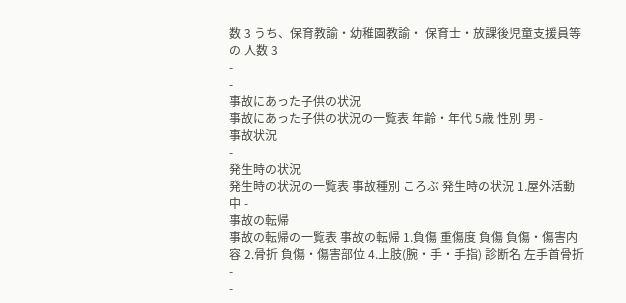数 3 うち、保育教諭・幼稚園教諭・ 保育士・放課後児童支援員等の 人数 3
-
-
事故にあった子供の状況
事故にあった子供の状況の一覧表 年齢・年代 5歳 性別 男 -
事故状況
-
発生時の状況
発生時の状況の一覧表 事故種別 ころぶ 発生時の状況 1.屋外活動中 -
事故の転帰
事故の転帰の一覧表 事故の転帰 1.負傷 重傷度 負傷 負傷・傷害内容 2.骨折 負傷・傷害部位 4.上肢(腕・手・手指) 診断名 左手首骨折
-
-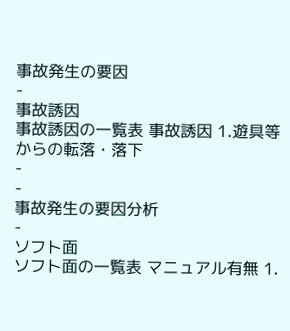事故発生の要因
-
事故誘因
事故誘因の一覧表 事故誘因 1.遊具等からの転落・落下
-
-
事故発生の要因分析
-
ソフト面
ソフト面の一覧表 マニュアル有無 1.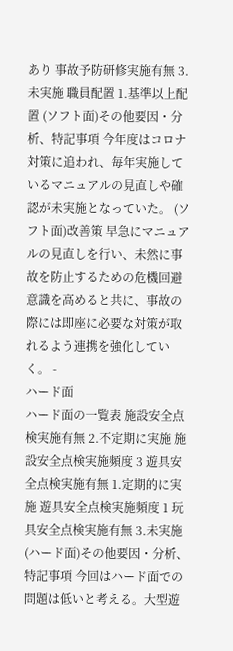あり 事故予防研修実施有無 3.未実施 職員配置 1.基準以上配置 (ソフト面)その他要因・分析、特記事項 今年度はコロナ対策に追われ、毎年実施しているマニュアルの見直しや確認が未実施となっていた。 (ソフト面)改善策 早急にマニュアルの見直しを行い、未然に事故を防止するための危機回避意識を高めると共に、事故の際には即座に必要な対策が取れるよう連携を強化していく。 -
ハード面
ハード面の一覧表 施設安全点検実施有無 2.不定期に実施 施設安全点検実施頻度 3 遊具安全点検実施有無 1.定期的に実施 遊具安全点検実施頻度 1 玩具安全点検実施有無 3.未実施 (ハード面)その他要因・分析、特記事項 今回はハード面での問題は低いと考える。大型遊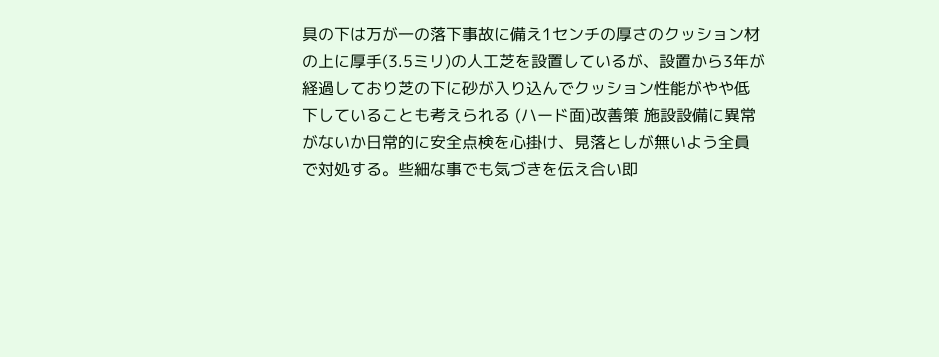具の下は万が一の落下事故に備え1センチの厚さのクッション材の上に厚手(3.5ミリ)の人工芝を設置しているが、設置から3年が経過しており芝の下に砂が入り込んでクッション性能がやや低下していることも考えられる (ハード面)改善策 施設設備に異常がないか日常的に安全点検を心掛け、見落としが無いよう全員で対処する。些細な事でも気づきを伝え合い即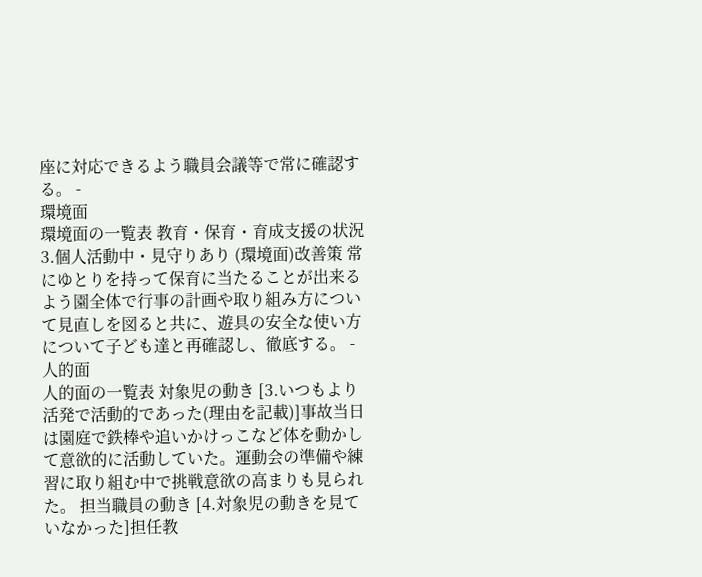座に対応できるよう職員会議等で常に確認する。 -
環境面
環境面の一覧表 教育・保育・育成支援の状況 3.個人活動中・見守りあり (環境面)改善策 常にゆとりを持って保育に当たることが出来るよう園全体で行事の計画や取り組み方について見直しを図ると共に、遊具の安全な使い方について子ども達と再確認し、徹底する。 -
人的面
人的面の一覧表 対象児の動き [3.いつもより活発で活動的であった(理由を記載)]事故当日は園庭で鉄棒や追いかけっこなど体を動かして意欲的に活動していた。運動会の準備や練習に取り組む中で挑戦意欲の高まりも見られた。 担当職員の動き [4.対象児の動きを見ていなかった]担任教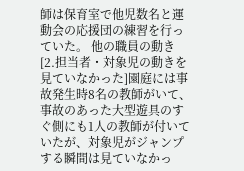師は保育室で他児数名と運動会の応援団の練習を行っていた。 他の職員の動き [2.担当者・対象児の動きを見ていなかった]園庭には事故発生時8名の教師がいて、事故のあった大型遊具のすぐ側にも1人の教師が付いていたが、対象児がジャンプする瞬間は見ていなかっ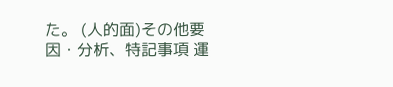た。 (人的面)その他要因・分析、特記事項 運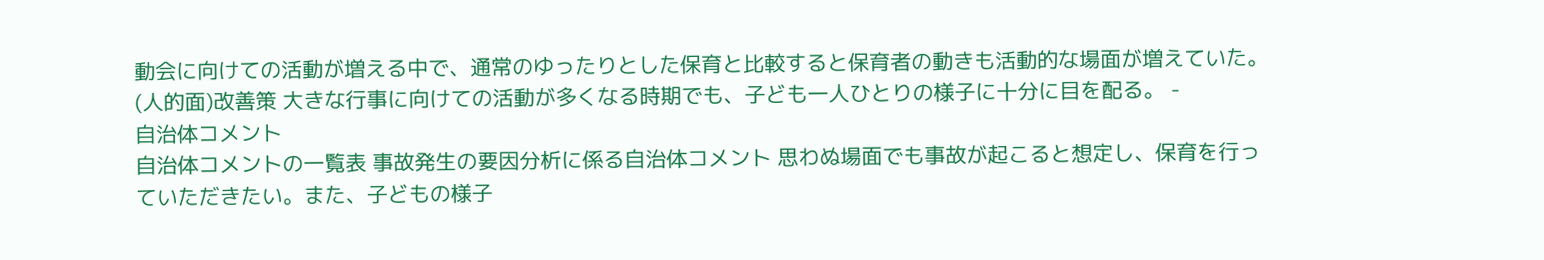動会に向けての活動が増える中で、通常のゆったりとした保育と比較すると保育者の動きも活動的な場面が増えていた。 (人的面)改善策 大きな行事に向けての活動が多くなる時期でも、子ども一人ひとりの様子に十分に目を配る。 -
自治体コメント
自治体コメントの一覧表 事故発生の要因分析に係る自治体コメント 思わぬ場面でも事故が起こると想定し、保育を行っていただきたい。また、子どもの様子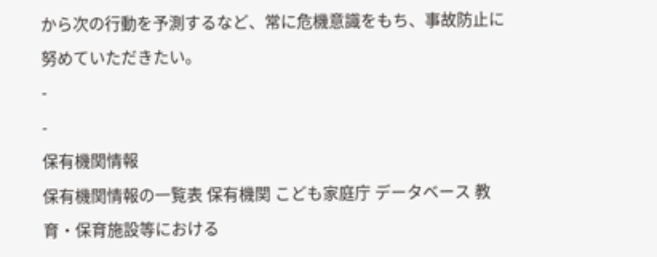から次の行動を予測するなど、常に危機意識をもち、事故防止に努めていただきたい。
-
-
保有機関情報
保有機関情報の一覧表 保有機関 こども家庭庁 データベース 教育・保育施設等における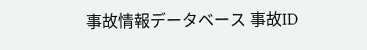事故情報データベース 事故ID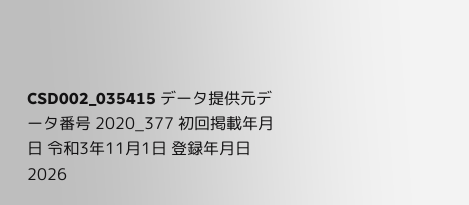CSD002_035415 データ提供元データ番号 2020_377 初回掲載年月日 令和3年11月1日 登録年月日 2026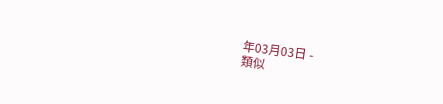年03月03日 -
類似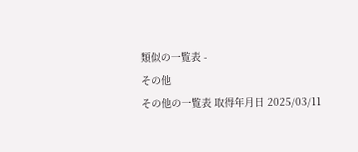類似の一覧表 -
その他
その他の一覧表 取得年月日 2025/03/11